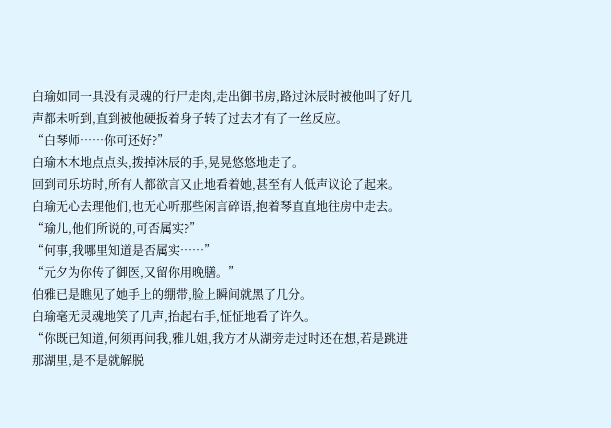白瑜如同一具没有灵魂的行尸走肉,走出御书房,路过沐辰时被他叫了好几声都未听到,直到被他硬扳着身子转了过去才有了一丝反应。
“白琴师……你可还好?”
白瑜木木地点点头,拨掉沐辰的手,晃晃悠悠地走了。
回到司乐坊时,所有人都欲言又止地看着她,甚至有人低声议论了起来。
白瑜无心去理他们,也无心听那些闲言碎语,抱着琴直直地往房中走去。
“瑜儿,他们所说的,可否属实?”
“何事,我哪里知道是否属实……”
“元夕为你传了御医,又留你用晚膳。”
伯雅已是瞧见了她手上的绷带,脸上瞬间就黑了几分。
白瑜毫无灵魂地笑了几声,抬起右手,怔怔地看了许久。
“你既已知道,何须再问我,雅儿姐,我方才从湖旁走过时还在想,若是跳进那湖里,是不是就解脱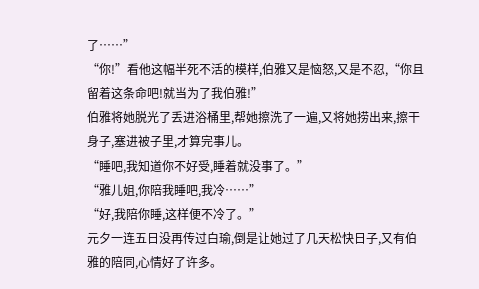了……”
“你!”看他这幅半死不活的模样,伯雅又是恼怒,又是不忍,“你且留着这条命吧!就当为了我伯雅!”
伯雅将她脱光了丢进浴桶里,帮她擦洗了一遍,又将她捞出来,擦干身子,塞进被子里,才算完事儿。
“睡吧,我知道你不好受,睡着就没事了。”
“雅儿姐,你陪我睡吧,我冷……”
“好,我陪你睡,这样便不冷了。”
元夕一连五日没再传过白瑜,倒是让她过了几天松快日子,又有伯雅的陪同,心情好了许多。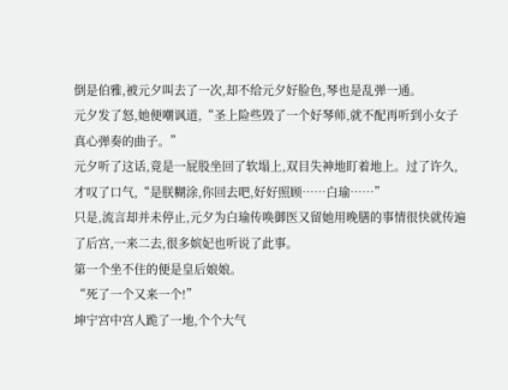倒是伯雅,被元夕叫去了一次,却不给元夕好脸色,琴也是乱弹一通。
元夕发了怒,她便嘲讽道,“圣上险些毁了一个好琴师,就不配再听到小女子真心弹奏的曲子。”
元夕听了这话,竟是一屁股坐回了软塌上,双目失神地盯着地上。过了许久,才叹了口气,“是朕糊涂,你回去吧,好好照顾……白瑜……”
只是,流言却并未停止,元夕为白瑜传唤御医又留她用晚膳的事情很快就传遍了后宫,一来二去,很多嫔妃也听说了此事。
第一个坐不住的便是皇后娘娘。
“死了一个又来一个!”
坤宁宫中宫人跪了一地,个个大气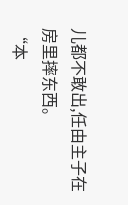儿都不敢出,任由主子在房里摔东西。
“本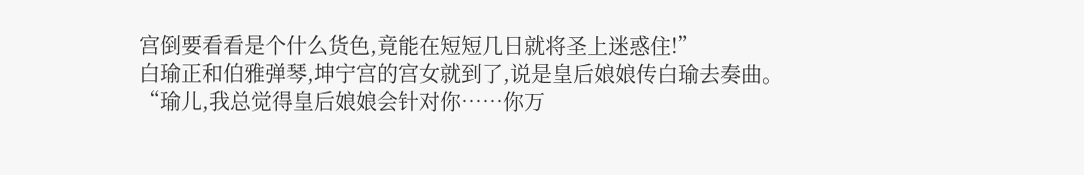宫倒要看看是个什么货色,竟能在短短几日就将圣上迷惑住!”
白瑜正和伯雅弹琴,坤宁宫的宫女就到了,说是皇后娘娘传白瑜去奏曲。
“瑜儿,我总觉得皇后娘娘会针对你……你万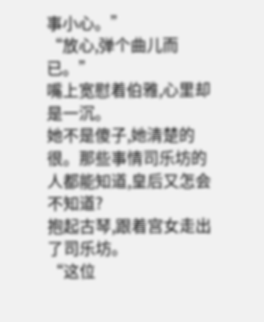事小心。”
“放心,弹个曲儿而已。”
嘴上宽慰着伯雅,心里却是一沉。
她不是傻子,她清楚的很。那些事情司乐坊的人都能知道,皇后又怎会不知道?
抱起古琴,跟着宫女走出了司乐坊。
“这位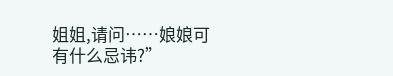姐姐,请问……娘娘可有什么忌讳?”